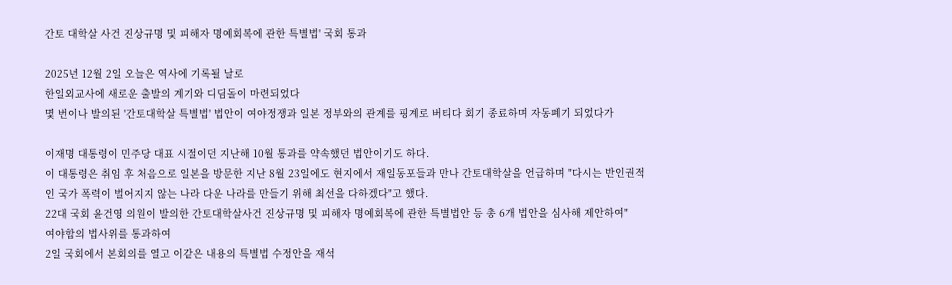간토 대학살 사건 진상규명 및 피해자 명예회복에 관한 특별법' 국회 통과

2025년 12월 2일 오늘은 역사에 기록될 날로
한일외교사에 새로운 출발의 계기와 디딤돌이 마련되었다
몇 번이나 발의된 '간토대학살 특별법' 법안이 여야정쟁과 일본 정부와의 관계를 핑계로 버티다 회기 종료하며 자동폐기 되었다가

이재명 대통령이 민주당 대표 시절이던 지난해 10월 통과를 약속했던 법안이기도 하다.
이 대통령은 취임 후 처음으로 일본을 방문한 지난 8월 23일에도 현지에서 재일동포들과 만나 간토대학살을 언급하며 "다시는 반인권적인 국가 폭력이 벌어지지 않는 나라 다운 나라를 만들기 위해 최선을 다하겠다"고 했다.
22대 국회 윤건영 의원이 발의한 간토대학살사건 진상규명 및 피해자 명예회복에 관한 특별법안 등 총 6개 법안을 심사해 제안하여"
여야합의 법사위를 통과하여
2일 국회에서 본회의를 열고 이같은 내용의 특별법 수정안을 재석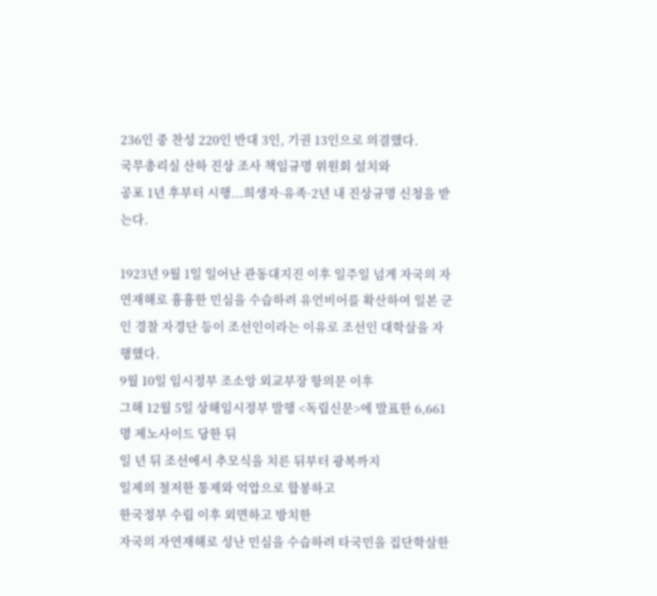236인 중 찬성 220인 반대 3인, 기권 13인으로 의결했다.
국무총리실 산하 진상 조사 책임규명 위원회 설치와
공포 1년 후부터 시행...희생자·유족·2년 내 진상규명 신청을 받는다.

1923년 9월 1일 일어난 관동대지진 이후 일주일 넘게 자국의 자연재해로 흉흉한 민심을 수습하려 유언비어를 확산하여 일본 군인 경찰 자경단 등이 조선인이라는 이유로 조선인 대학살을 자행했다.
9월 10일 임시정부 조소앙 외교부장 항의문 이후
그해 12월 5일 상해임시정부 발행 <독립신문>에 발표한 6,661명 제노사이드 당한 뒤
일 년 뒤 조선에서 추모식을 치른 뒤부터 광복까지
일제의 철저한 통제와 억압으로 합봉하고
한국정부 수립 이후 외면하고 방치한
자국의 자연재해로 성난 민심을 수습하려 타국민을 집단학살한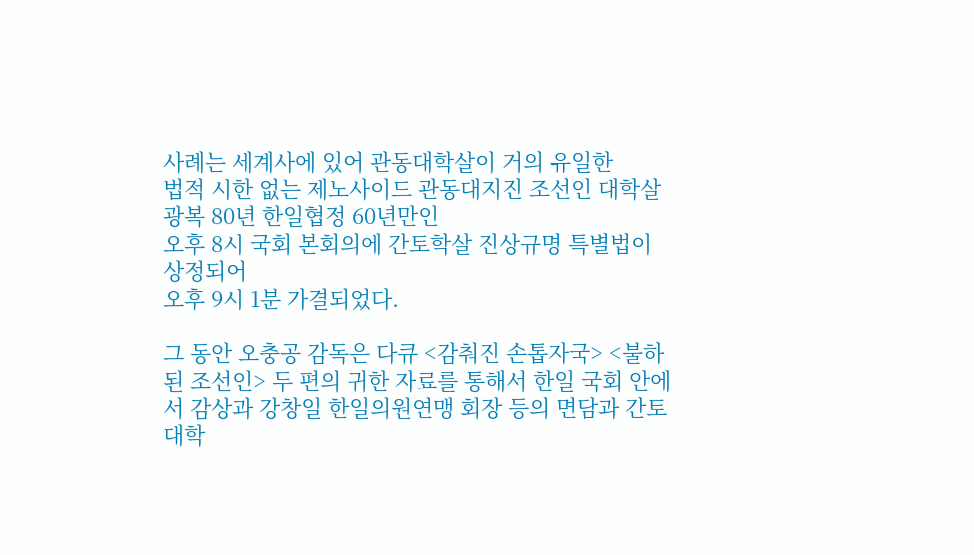사례는 세계사에 있어 관동대학살이 거의 유일한
법적 시한 없는 제노사이드 관동대지진 조선인 대학살
광복 80년 한일협정 60년만인
오후 8시 국회 본회의에 간토학살 진상규명 특별법이 상정되어
오후 9시 1분 가결되었다.

그 동안 오충공 감독은 다큐 <감춰진 손톱자국> <불하된 조선인> 두 편의 귀한 자료를 통해서 한일 국회 안에서 감상과 강창일 한일의원연맹 회장 등의 면담과 간토대학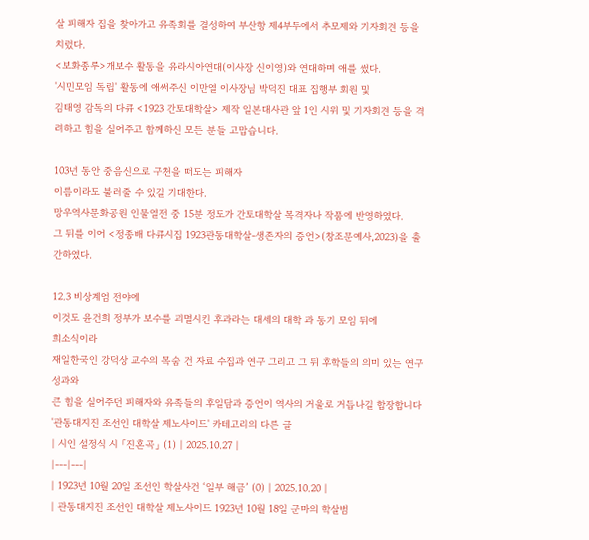살 피해자 집을 찾아가고 유족회를 결성하여 부산항 제4부두에서 추모제와 기자회견 등을 치렀다.
<보화종루>개보수 활동을 유라시아연대(이사장 신이영)와 연대하며 애를 썼다.
'시민모임 독립' 활동에 애써주신 이만열 이사장님 박덕진 대표 집행부 회원 및
김태영 감독의 다큐 <1923 간토대학살> 제작 일본대사관 앞 1인 시위 및 기자회견 등을 격려하고 힘을 실어주고 함께하신 모든 분들 고맙습니다.

103년 동안 중음신으로 구천을 떠도는 피해자
이름이라도 불러줄 수 있길 기대한다.
망우역사문화공원 인물열전 중 15분 정도가 간토대학살 목격자나 작품에 반영하였다.
그 뒤를 이어 <정종배 다큐시집 1923관동대학살-생존자의 증언>(창조문예사,2023)을 출간하였다.

12.3 비상계엄 전야에
이것도 윤건희 정부가 보수를 괴멸시킨 후과라는 대세의 대학 과 동기 모임 뒤에
희소식이라
재일한국인 강덕상 교수의 목숨 건 자료 수집과 연구 그리고 그 뒤 후학들의 의미 있는 연구 성과와
큰 힘을 실어주던 피해자와 유족들의 후일담과 증언이 역사의 거울로 거듭나길 합장합니다
'관동대지진 조선인 대학살 제노사이드' 카테고리의 다른 글
| 시인 설정식 시 「진혼곡」 (1) | 2025.10.27 |
|---|---|
| 1923년 10월 20일 조선인 학살사건 ‘일부 해금’ (0) | 2025.10.20 |
| 관동대지진 조선인 대학살 제노사이드 1923년 10월 18일 군마의 학살범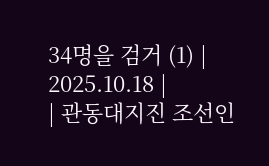34명을 검거 (1) | 2025.10.18 |
| 관동대지진 조선인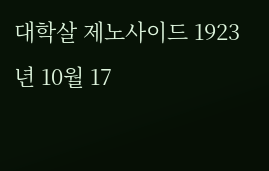대학살 제노사이드 1923년 10월 17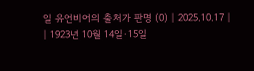일 유언비어의 출처가 판명 (0) | 2025.10.17 |
| 1923년 10월 14일·15일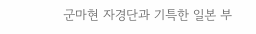군마현 자경단과 기특한 일본 부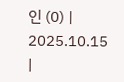인 (0) | 2025.10.15 |